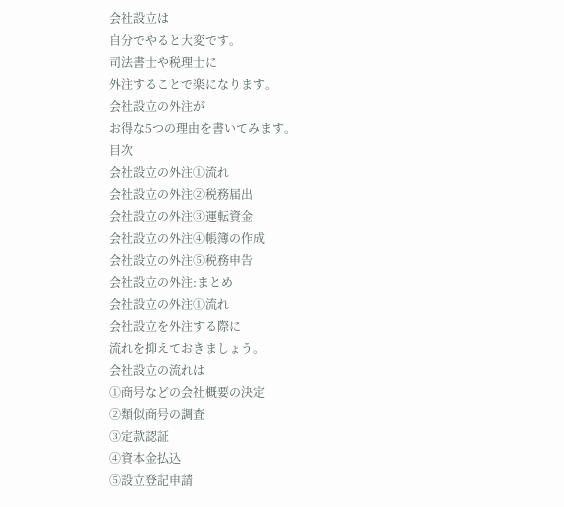会社設立は
自分でやると大変です。
司法書士や税理士に
外注することで楽になります。
会社設立の外注が
お得な5つの理由を書いてみます。
目次
会社設立の外注①流れ
会社設立の外注②税務届出
会社設立の外注③運転資金
会社設立の外注④帳簿の作成
会社設立の外注⑤税務申告
会社設立の外注:まとめ
会社設立の外注①流れ
会社設立を外注する際に
流れを抑えておきましょう。
会社設立の流れは
①商号などの会社概要の決定
②類似商号の調査
③定款認証
④資本金払込
⑤設立登記申請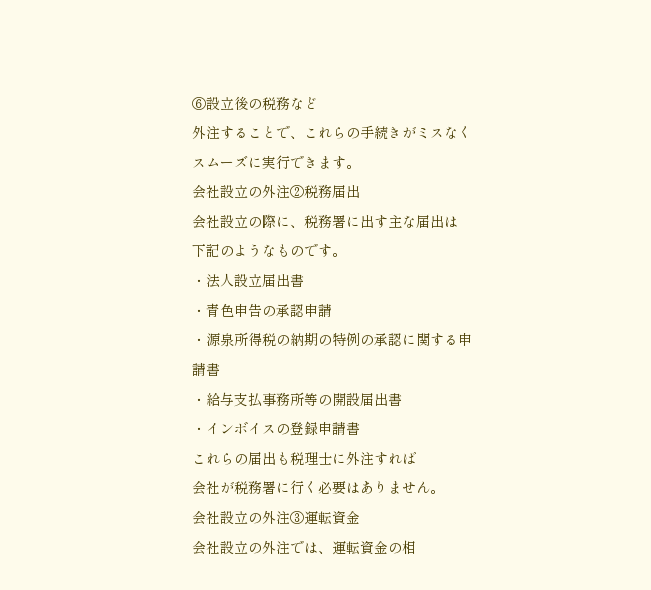⑥設立後の税務など
外注することで、これらの手続きがミスなくスムーズに実行できます。
会社設立の外注②税務届出
会社設立の際に、税務署に出す主な届出は
下記のようなものです。
・法人設立届出書
・青色申告の承認申請
・源泉所得税の納期の特例の承認に関する申請書
・給与支払事務所等の開設届出書
・インボイスの登録申請書
これらの届出も税理士に外注すれば
会社が税務署に行く必要はありません。
会社設立の外注③運転資金
会社設立の外注では、運転資金の相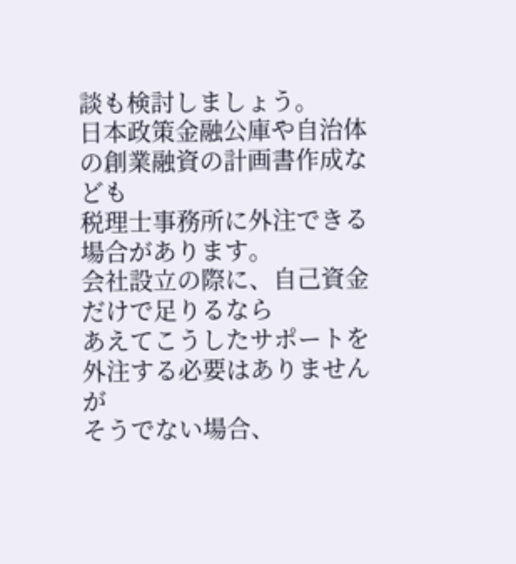談も検討しましょう。
日本政策金融公庫や自治体の創業融資の計画書作成なども
税理士事務所に外注できる場合があります。
会社設立の際に、自己資金だけで足りるなら
あえてこうしたサポートを外注する必要はありませんが
そうでない場合、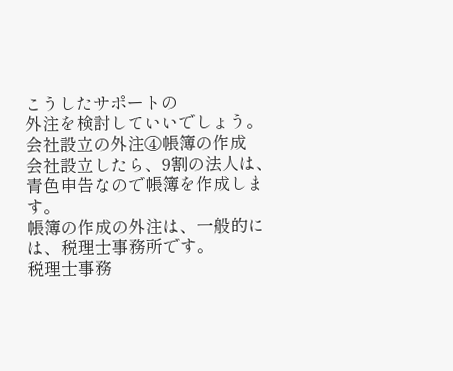こうしたサポートの
外注を検討していいでしょう。
会社設立の外注④帳簿の作成
会社設立したら、9割の法人は、青色申告なので帳簿を作成します。
帳簿の作成の外注は、一般的には、税理士事務所です。
税理士事務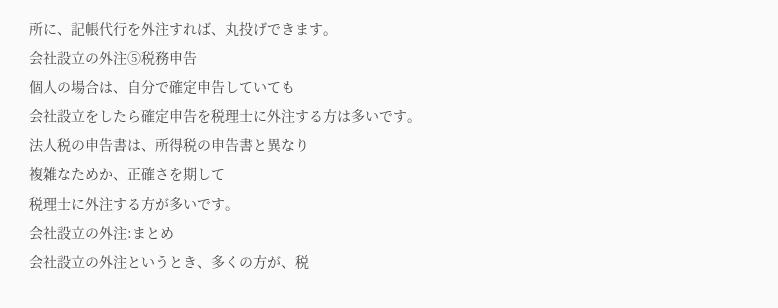所に、記帳代行を外注すれば、丸投げできます。
会社設立の外注⑤税務申告
個人の場合は、自分で確定申告していても
会社設立をしたら確定申告を税理士に外注する方は多いです。
法人税の申告書は、所得税の申告書と異なり
複雑なためか、正確さを期して
税理士に外注する方が多いです。
会社設立の外注:まとめ
会社設立の外注というとき、多くの方が、税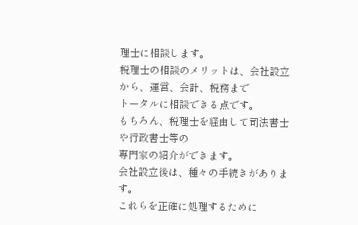理士に相談します。
税理士の相談のメリットは、会社設立から、運営、会計、税務まで
トータルに相談できる点です。
もちろん、税理士を経由して司法書士や行政書士等の
専門家の紹介ができます。
会社設立後は、種々の手続きがあります。
これらを正確に処理するために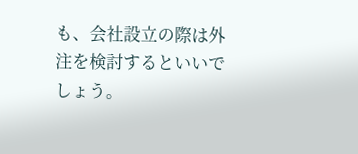も、会社設立の際は外注を検討するといいでしょう。